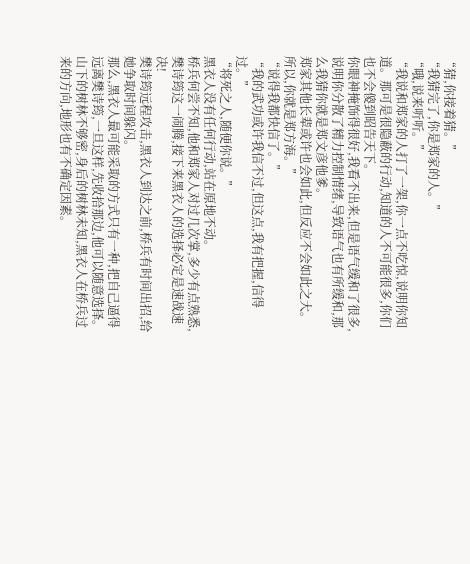“猜,你接着猜。”
“我猜完了,你是郑家的人。”
“哦,说来听听。”
“我说和郑家的人打了一架,你一点不吃惊,说明你知道。那可是很隐蔽的行动,知道的人不可能很多,你们也不会傻到昭告天下。
你眼神掩饰得很好,我看不出来,但是语气缓和了很多,说明你分散了精力控制情绪,导致语气也有所缓和,那么我猜你就是郑文彦他爹。
郑家其他长辈或许也会如此,但反应不会如此之大。所以,你就是郑方海。”
“说得我都快信了。”
“我的武功或许我信不过,但这点,我有把握,信得过。”
“将死之人,随便你说。”
黑衣人没有任何行动,站在原地不动。
桥兵何尝不知,他和郑家人对过几次掌,多少有点熟悉,樊诗筠这一闹腾,接下来黑衣人的选择必定是速战速决!
樊诗筠远程攻击,黑衣人到达之前,桥兵有时间出招,给她争取时间躲闪。
那么,黑衣人最可能采取的方式只有一种,把自己逼得远离樊诗筠,一旦这样,先收拾那边,他可以随意选择。
山下的树林不够密,身后的树林未知,黑衣人在桥兵过来的方向,地形也有不确定因素。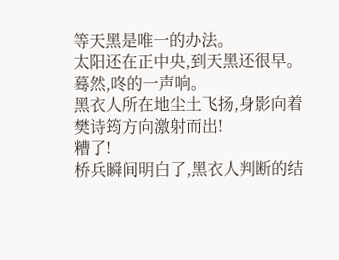等天黑是唯一的办法。
太阳还在正中央,到天黑还很早。
蓦然,咚的一声响。
黑衣人所在地尘土飞扬,身影向着樊诗筠方向激射而出!
糟了!
桥兵瞬间明白了,黑衣人判断的结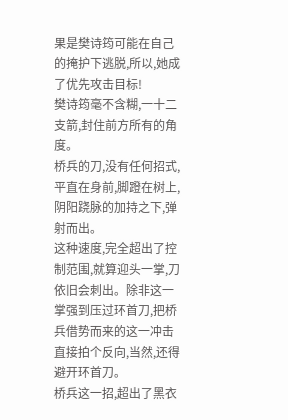果是樊诗筠可能在自己的掩护下逃脱,所以,她成了优先攻击目标!
樊诗筠毫不含糊,一十二支箭,封住前方所有的角度。
桥兵的刀,没有任何招式,平直在身前,脚蹬在树上,阴阳跷脉的加持之下,弹射而出。
这种速度,完全超出了控制范围,就算迎头一掌,刀依旧会刺出。除非这一掌强到压过环首刀,把桥兵借势而来的这一冲击直接拍个反向,当然,还得避开环首刀。
桥兵这一招,超出了黑衣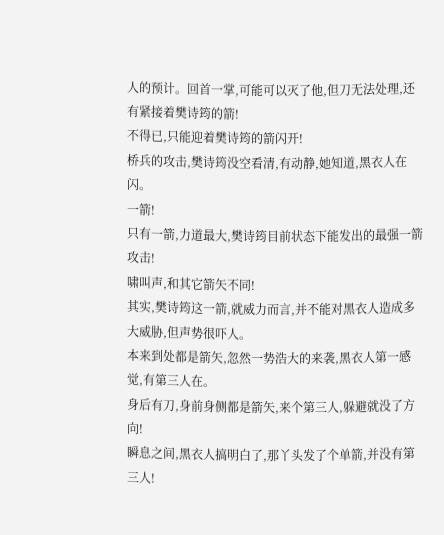人的预计。回首一掌,可能可以灭了他,但刀无法处理,还有紧接着樊诗筠的箭!
不得已,只能迎着樊诗筠的箭闪开!
桥兵的攻击,樊诗筠没空看清,有动静,她知道,黑衣人在闪。
一箭!
只有一箭,力道最大,樊诗筠目前状态下能发出的最强一箭攻击!
啸叫声,和其它箭矢不同!
其实,樊诗筠这一箭,就威力而言,并不能对黑衣人造成多大威胁,但声势很吓人。
本来到处都是箭矢,忽然一势浩大的来袭,黑衣人第一感觉,有第三人在。
身后有刀,身前身侧都是箭矢,来个第三人,躲避就没了方向!
瞬息之间,黑衣人搞明白了,那丫头发了个单箭,并没有第三人!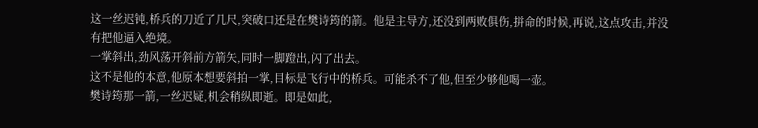这一丝迟钝,桥兵的刀近了几尺,突破口还是在樊诗筠的箭。他是主导方,还没到两败俱伤,拼命的时候,再说,这点攻击,并没有把他逼入绝境。
一掌斜出,劲风荡开斜前方箭矢,同时一脚蹬出,闪了出去。
这不是他的本意,他原本想要斜拍一掌,目标是飞行中的桥兵。可能杀不了他,但至少够他喝一壶。
樊诗筠那一箭,一丝迟疑,机会稍纵即逝。即是如此,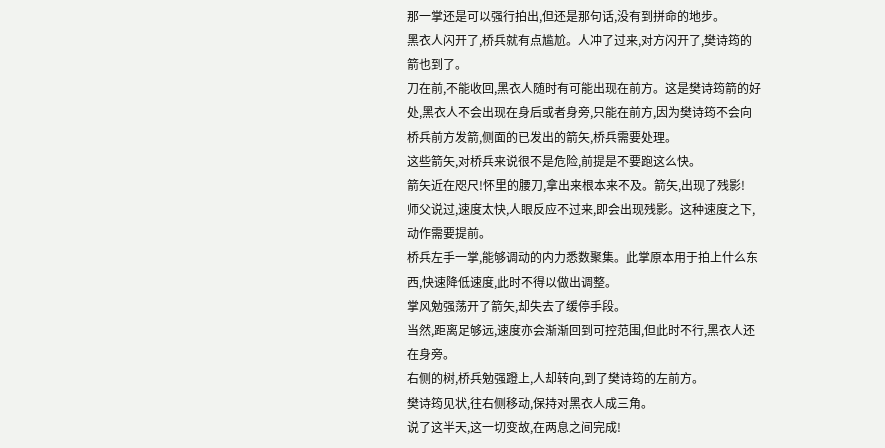那一掌还是可以强行拍出,但还是那句话,没有到拼命的地步。
黑衣人闪开了,桥兵就有点尴尬。人冲了过来,对方闪开了,樊诗筠的箭也到了。
刀在前,不能收回,黑衣人随时有可能出现在前方。这是樊诗筠箭的好处,黑衣人不会出现在身后或者身旁,只能在前方,因为樊诗筠不会向桥兵前方发箭,侧面的已发出的箭矢,桥兵需要处理。
这些箭矢,对桥兵来说很不是危险,前提是不要跑这么快。
箭矢近在咫尺!怀里的腰刀,拿出来根本来不及。箭矢,出现了残影!
师父说过,速度太快,人眼反应不过来,即会出现残影。这种速度之下,动作需要提前。
桥兵左手一掌,能够调动的内力悉数聚集。此掌原本用于拍上什么东西,快速降低速度,此时不得以做出调整。
掌风勉强荡开了箭矢,却失去了缓停手段。
当然,距离足够远,速度亦会渐渐回到可控范围,但此时不行,黑衣人还在身旁。
右侧的树,桥兵勉强蹬上,人却转向,到了樊诗筠的左前方。
樊诗筠见状,往右侧移动,保持对黑衣人成三角。
说了这半天,这一切变故,在两息之间完成!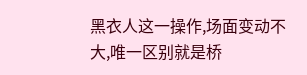黑衣人这一操作,场面变动不大,唯一区别就是桥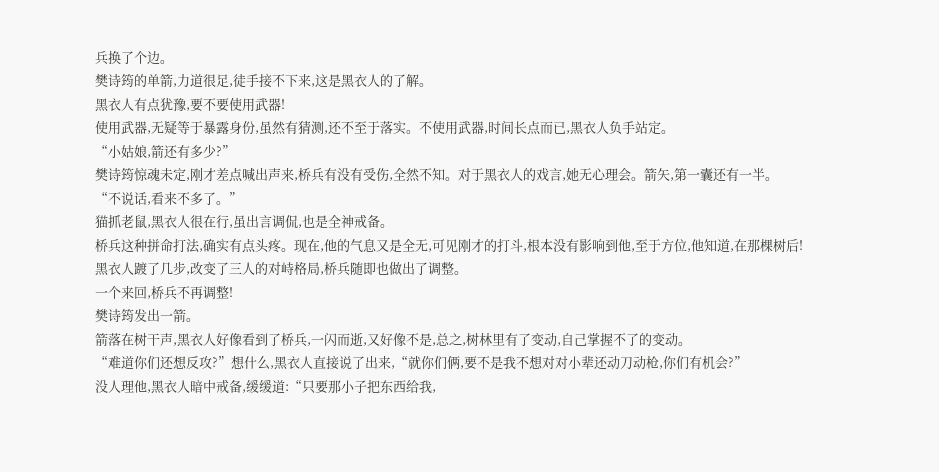兵换了个边。
樊诗筠的单箭,力道很足,徒手接不下来,这是黑衣人的了解。
黑衣人有点犹豫,要不要使用武器!
使用武器,无疑等于暴露身份,虽然有猜测,还不至于落实。不使用武器,时间长点而已,黑衣人负手站定。
“小姑娘,箭还有多少?”
樊诗筠惊魂未定,刚才差点喊出声来,桥兵有没有受伤,全然不知。对于黑衣人的戏言,她无心理会。箭矢,第一囊还有一半。
“不说话,看来不多了。”
猫抓老鼠,黑衣人很在行,虽出言调侃,也是全神戒备。
桥兵这种拼命打法,确实有点头疼。现在,他的气息又是全无,可见刚才的打斗,根本没有影响到他,至于方位,他知道,在那棵树后!
黑衣人踱了几步,改变了三人的对峙格局,桥兵随即也做出了调整。
一个来回,桥兵不再调整!
樊诗筠发出一箭。
箭落在树干声,黑衣人好像看到了桥兵,一闪而逝,又好像不是,总之,树林里有了变动,自己掌握不了的变动。
“难道你们还想反攻?”想什么,黑衣人直接说了出来,“就你们俩,要不是我不想对对小辈还动刀动枪,你们有机会?”
没人理他,黑衣人暗中戒备,缓缓道:“只要那小子把东西给我,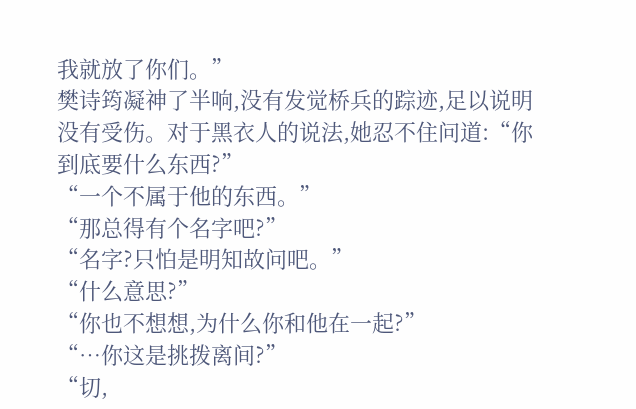我就放了你们。”
樊诗筠凝神了半响,没有发觉桥兵的踪迹,足以说明没有受伤。对于黑衣人的说法,她忍不住问道:“你到底要什么东西?”
“一个不属于他的东西。”
“那总得有个名字吧?”
“名字?只怕是明知故问吧。”
“什么意思?”
“你也不想想,为什么你和他在一起?”
“…你这是挑拨离间?”
“切,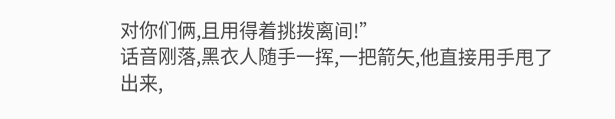对你们俩,且用得着挑拨离间!”
话音刚落,黑衣人随手一挥,一把箭矢,他直接用手甩了出来,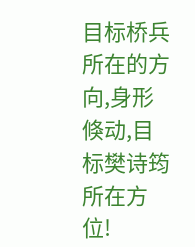目标桥兵所在的方向,身形倏动,目标樊诗筠所在方位!